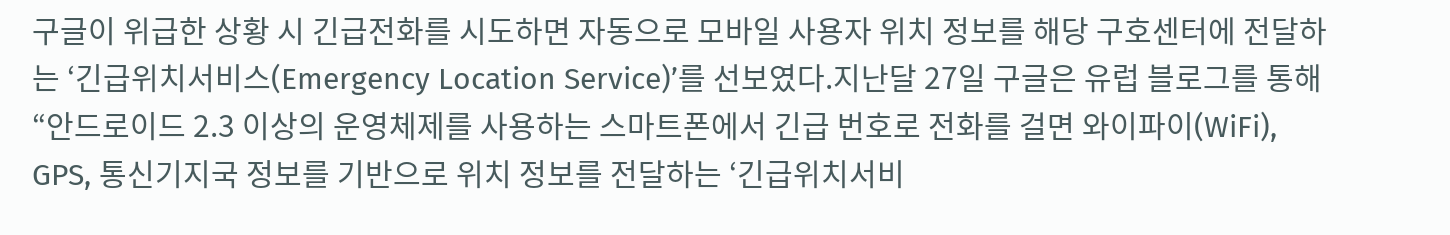구글이 위급한 상황 시 긴급전화를 시도하면 자동으로 모바일 사용자 위치 정보를 해당 구호센터에 전달하는 ‘긴급위치서비스(Emergency Location Service)’를 선보였다.지난달 27일 구글은 유럽 블로그를 통해 “안드로이드 2.3 이상의 운영체제를 사용하는 스마트폰에서 긴급 번호로 전화를 걸면 와이파이(WiFi), GPS, 통신기지국 정보를 기반으로 위치 정보를 전달하는 ‘긴급위치서비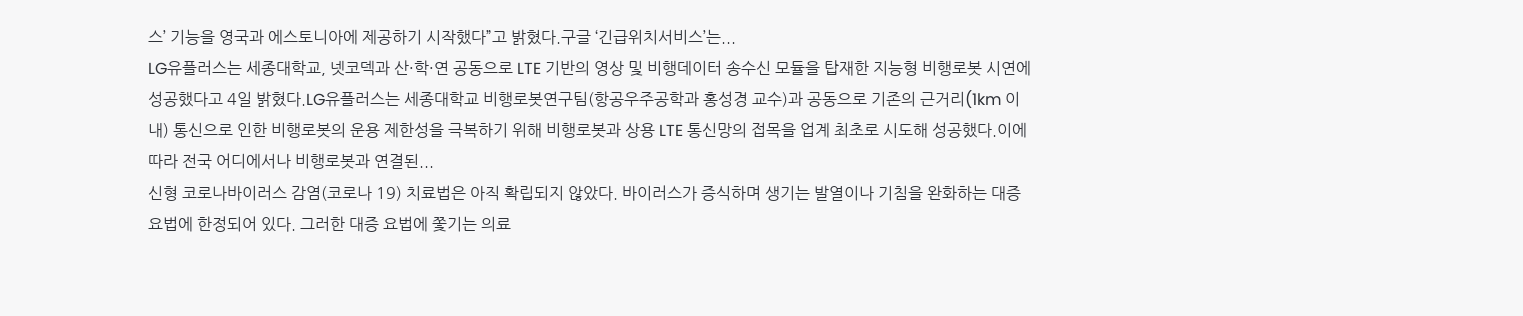스’ 기능을 영국과 에스토니아에 제공하기 시작했다”고 밝혔다.구글 ‘긴급위치서비스’는...
LG유플러스는 세종대학교, 넷코덱과 산·학·연 공동으로 LTE 기반의 영상 및 비행데이터 송수신 모듈을 탑재한 지능형 비행로봇 시연에 성공했다고 4일 밝혔다.LG유플러스는 세종대학교 비행로봇연구팀(항공우주공학과 홍성경 교수)과 공동으로 기존의 근거리(1km 이내) 통신으로 인한 비행로봇의 운용 제한성을 극복하기 위해 비행로봇과 상용 LTE 통신망의 접목을 업계 최초로 시도해 성공했다.이에 따라 전국 어디에서나 비행로봇과 연결된...
신형 코로나바이러스 감염(코로나 19) 치료법은 아직 확립되지 않았다. 바이러스가 증식하며 생기는 발열이나 기침을 완화하는 대증 요법에 한정되어 있다. 그러한 대증 요법에 쫓기는 의료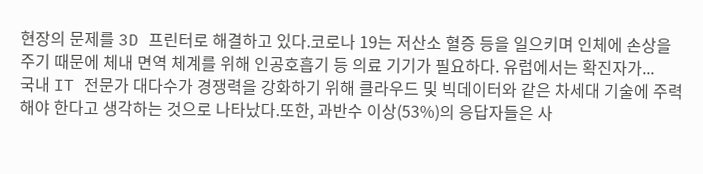현장의 문제를 3D 프린터로 해결하고 있다.코로나 19는 저산소 혈증 등을 일으키며 인체에 손상을 주기 때문에 체내 면역 체계를 위해 인공호흡기 등 의료 기기가 필요하다. 유럽에서는 확진자가...
국내 IT 전문가 대다수가 경쟁력을 강화하기 위해 클라우드 및 빅데이터와 같은 차세대 기술에 주력해야 한다고 생각하는 것으로 나타났다.또한, 과반수 이상(53%)의 응답자들은 사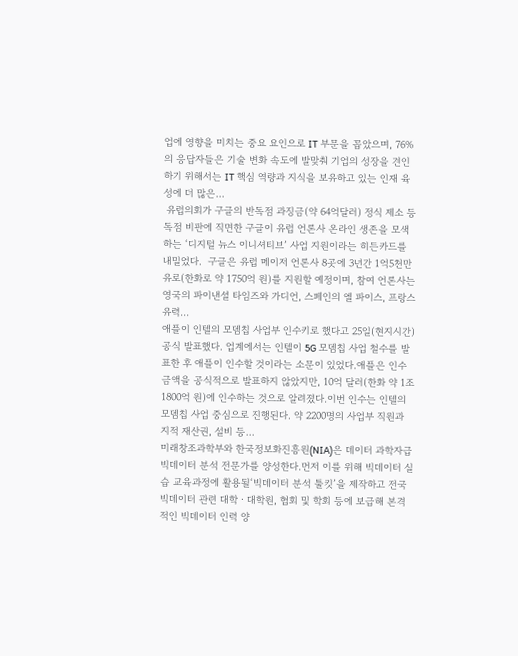업에 영향을 미치는 중요 요인으로 IT 부문을 꼽았으며, 76%의 응답자들은 기술 변화 속도에 발맞춰 기업의 성장을 견인하기 위해서는 IT 핵심 역량과 지식을 보유하고 있는 인재 육성에 더 많은...
 유럽의회가 구글의 반독점 과징금(약 64억달러) 정식 제소 등 독점 비판에 직면한 구글이 유럽 언론사 온라인 생존을 모색하는 ‘디지털 뉴스 이니셔티브’ 사업 지원이라는 히든카드를 내밀었다.  구글은 유럽 메이저 언론사 8곳에 3년간 1억5천만 유로(한화로 약 1750억 원)를 지원할 예정이며, 참여 언론사는 영국의 파이낸셜 타임즈와 가디언, 스페인의 엘 파이스, 프랑스 유력...
애플이 인텔의 모뎀칩 사업부 인수키로 했다고 25일(현지시간) 공식 발표했다. 업계에서는 인텔이 5G 모뎀칩 사업 철수를 발표한 후 애플이 인수할 것이라는 소문이 있었다.애플은 인수 금액을 공식적으로 발표하지 않았지만, 10억 달러(한화 약 1조1800억 원)에 인수하는 것으로 알려졌다.이번 인수는 인텔의 모뎀칩 사업 중심으로 진행된다. 약 2200명의 사업부 직원과 지적 재산권, 설비 등...
미래창조과학부와 한국정보화진흥원(NIA)은 데이터 과학자급 빅데이터 분석 전문가를 양성한다.먼저 이를 위해 빅데이터 실습 교육과정에 활용될‘빅데이터 분석 툴킷’을 제작하고 전국 빅데이터 관련 대학ㆍ대학원, 협회 및 학회 등에 보급해 본격적인 빅데이터 인력 양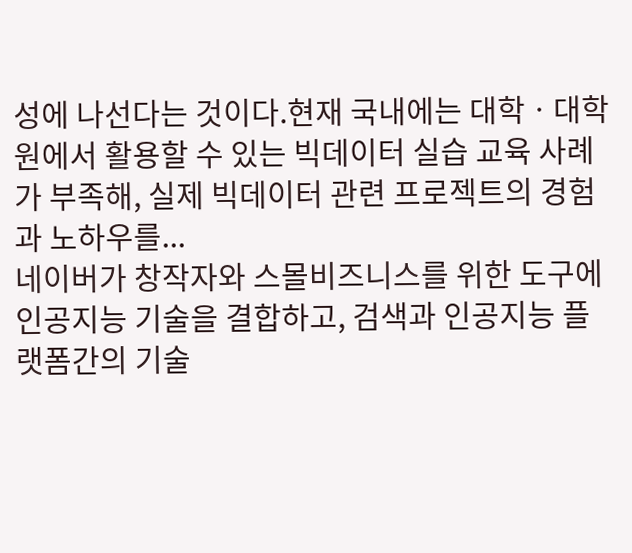성에 나선다는 것이다.현재 국내에는 대학ㆍ대학원에서 활용할 수 있는 빅데이터 실습 교육 사례가 부족해, 실제 빅데이터 관련 프로젝트의 경험과 노하우를...
네이버가 창작자와 스몰비즈니스를 위한 도구에 인공지능 기술을 결합하고, 검색과 인공지능 플랫폼간의 기술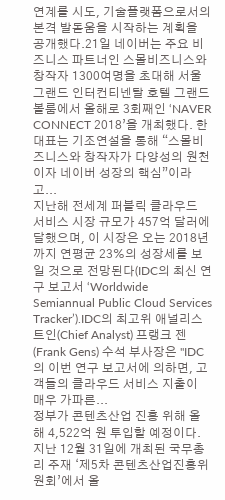연계를 시도, 기술플랫폼으로서의 본격 발돋움을 시작하는 계획을 공개했다.21일 네이버는 주요 비즈니스 파트너인 스몰비즈니스와 창작자 1300여명을 초대해 서울 그랜드 인터컨티넨탈 호텔 그랜드볼룸에서 올해로 3회째인 ‘NAVER CONNECT 2018’을 개최했다. 한 대표는 기조연설을 통해 “스몰비즈니스와 창작자가 다양성의 원천이자 네이버 성장의 핵심”이라고...
지난해 전세계 퍼블릭 클라우드 서비스 시장 규모가 457억 달러에 달했으며, 이 시장은 오는 2018년까지 연평균 23%의 성장세를 보일 것으로 전망된다(IDC의 최신 연구 보고서 ‘Worldwide Semiannual Public Cloud Services Tracker’).IDC의 최고위 애널리스트인(Chief Analyst) 프랭크 젠(Frank Gens) 수석 부사장은 "IDC의 이번 연구 보고서에 의하면, 고객들의 클라우드 서비스 지출이 매우 가파른...
정부가 콘텐츠산업 진흥 위해 올해 4,522억 원 투입할 예정이다. 지난 12월 31일에 개최된 국무총리 주재 ‘제5차 콘텐츠산업진흥위원회’에서 올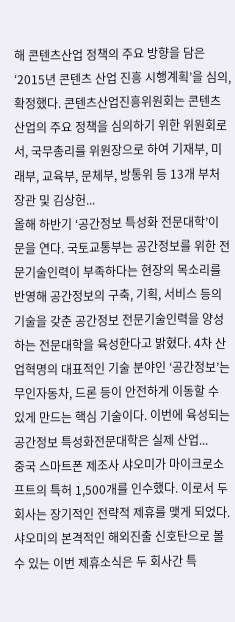해 콘텐츠산업 정책의 주요 방향을 담은 ‘2015년 콘텐츠 산업 진흥 시행계획’을 심의, 확정했다. 콘텐츠산업진흥위원회는 콘텐츠산업의 주요 정책을 심의하기 위한 위원회로서, 국무총리를 위원장으로 하여 기재부, 미래부, 교육부, 문체부, 방통위 등 13개 부처 장관 및 김상헌...
올해 하반기 ‘공간정보 특성화 전문대학’이 문을 연다. 국토교통부는 공간정보를 위한 전문기술인력이 부족하다는 현장의 목소리를 반영해 공간정보의 구축, 기획, 서비스 등의 기술을 갖춘 공간정보 전문기술인력을 양성하는 전문대학을 육성한다고 밝혔다. 4차 산업혁명의 대표적인 기술 분야인 ‘공간정보’는 무인자동차, 드론 등이 안전하게 이동할 수 있게 만드는 핵심 기술이다. 이번에 육성되는 공간정보 특성화전문대학은 실제 산업...
중국 스마트폰 제조사 샤오미가 마이크로소프트의 특허 1,500개를 인수했다. 이로서 두 회사는 장기적인 전략적 제휴를 맺게 되었다. 샤오미의 본격적인 해외진출 신호탄으로 볼 수 있는 이번 제휴소식은 두 회사간 특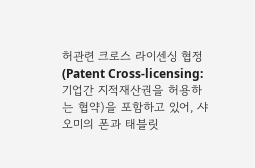허관련 크로스 라이센싱 협정(Patent Cross-licensing: 기업간 지적재산권을 허용하는 협약)을 포함하고 있어, 샤오미의 폰과 태블릿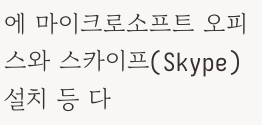에 마이크로소프트 오피스와 스카이프(Skype) 설치 등 다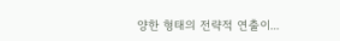양한 형태의 전략적 연출이...